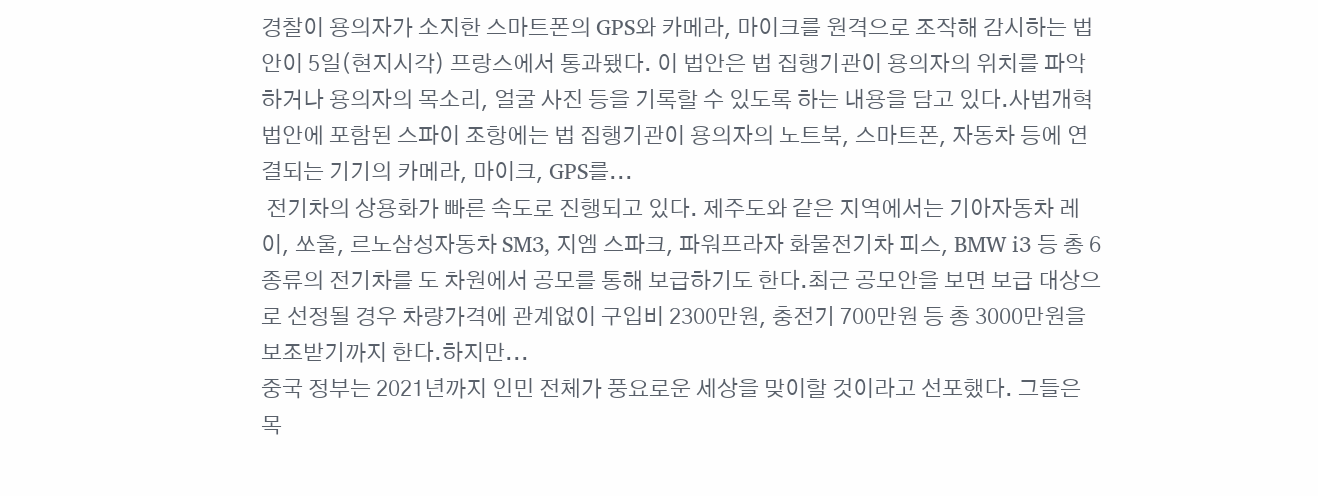경찰이 용의자가 소지한 스마트폰의 GPS와 카메라, 마이크를 원격으로 조작해 감시하는 법안이 5일(현지시각) 프랑스에서 통과됐다. 이 법안은 법 집행기관이 용의자의 위치를 파악하거나 용의자의 목소리, 얼굴 사진 등을 기록할 수 있도록 하는 내용을 담고 있다.사법개혁 법안에 포함된 스파이 조항에는 법 집행기관이 용의자의 노트북, 스마트폰, 자동차 등에 연결되는 기기의 카메라, 마이크, GPS를...
 전기차의 상용화가 빠른 속도로 진행되고 있다. 제주도와 같은 지역에서는 기아자동차 레이, 쏘울, 르노삼성자동차 SM3, 지엠 스파크, 파워프라자 화물전기차 피스, BMW i3 등 총 6 종류의 전기차를 도 차원에서 공모를 통해 보급하기도 한다.최근 공모안을 보면 보급 대상으로 선정될 경우 차량가격에 관계없이 구입비 2300만원, 충전기 700만원 등 총 3000만원을 보조받기까지 한다.하지만...
중국 정부는 2021년까지 인민 전체가 풍요로운 세상을 맞이할 것이라고 선포했다. 그들은 목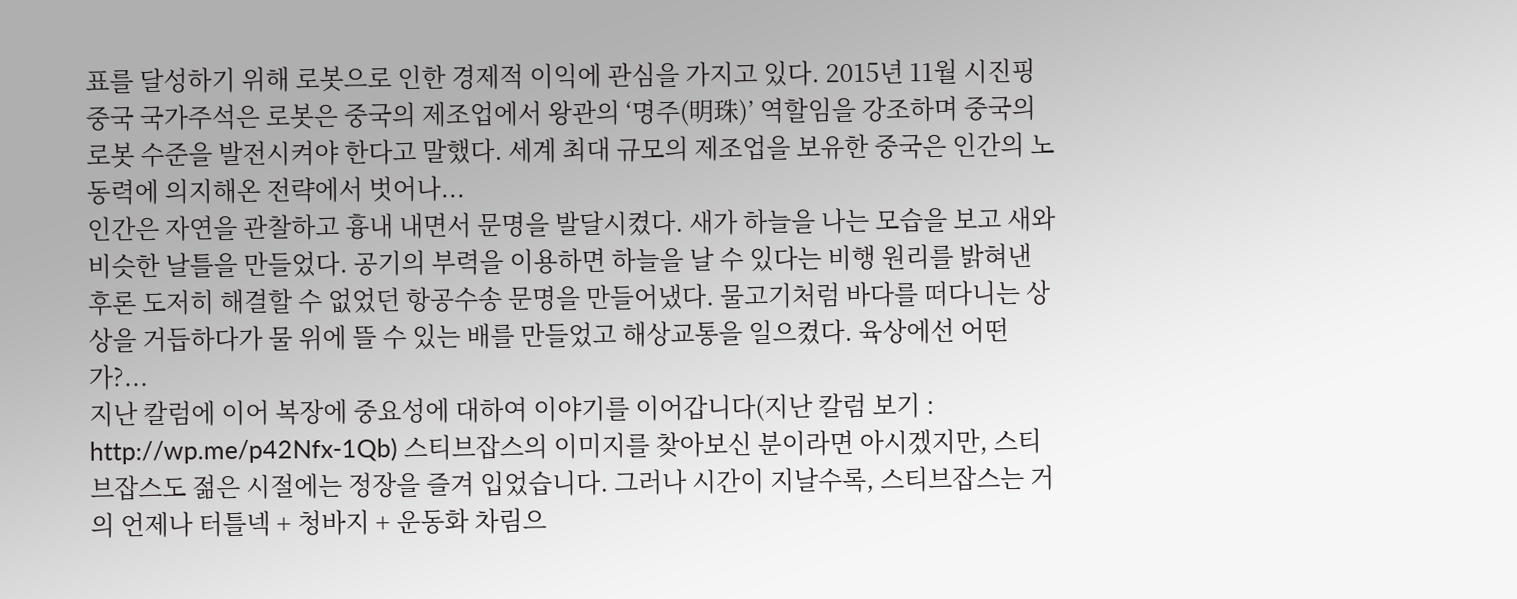표를 달성하기 위해 로봇으로 인한 경제적 이익에 관심을 가지고 있다. 2015년 11월 시진핑 중국 국가주석은 로봇은 중국의 제조업에서 왕관의 ‘명주(明珠)’ 역할임을 강조하며 중국의 로봇 수준을 발전시켜야 한다고 말했다. 세계 최대 규모의 제조업을 보유한 중국은 인간의 노동력에 의지해온 전략에서 벗어나...
인간은 자연을 관찰하고 흉내 내면서 문명을 발달시켰다. 새가 하늘을 나는 모습을 보고 새와 비슷한 날틀을 만들었다. 공기의 부력을 이용하면 하늘을 날 수 있다는 비행 원리를 밝혀낸 후론 도저히 해결할 수 없었던 항공수송 문명을 만들어냈다. 물고기처럼 바다를 떠다니는 상상을 거듭하다가 물 위에 뜰 수 있는 배를 만들었고 해상교통을 일으켰다. 육상에선 어떤가?...
지난 칼럼에 이어 복장에 중요성에 대하여 이야기를 이어갑니다(지난 칼럼 보기 : http://wp.me/p42Nfx-1Qb) 스티브잡스의 이미지를 찾아보신 분이라면 아시겠지만, 스티브잡스도 젊은 시절에는 정장을 즐겨 입었습니다. 그러나 시간이 지날수록, 스티브잡스는 거의 언제나 터틀넥 + 청바지 + 운동화 차림으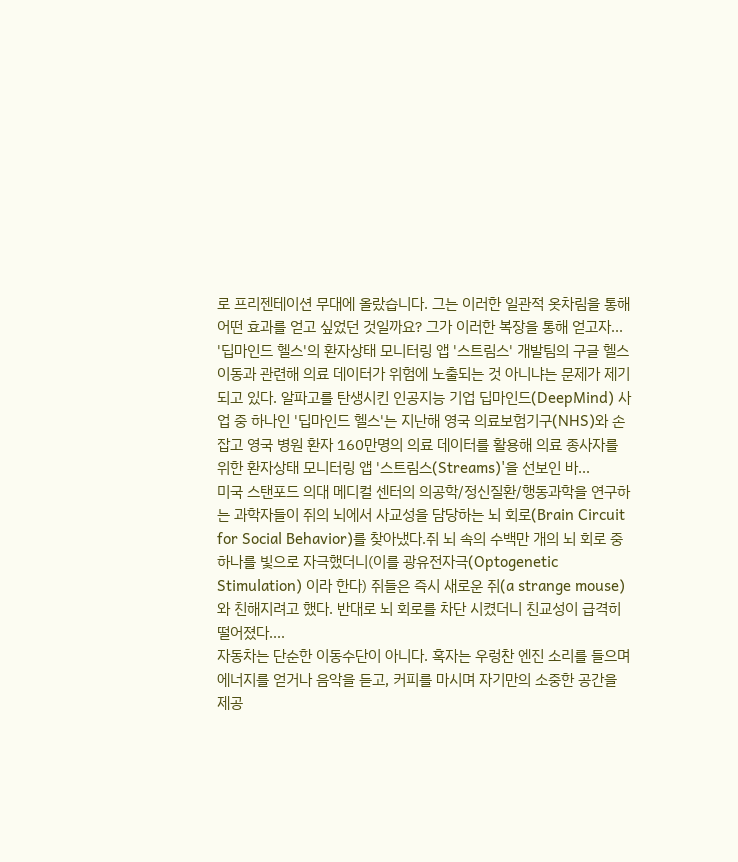로 프리젠테이션 무대에 올랐습니다. 그는 이러한 일관적 옷차림을 통해 어떤 효과를 얻고 싶었던 것일까요? 그가 이러한 복장을 통해 얻고자...
'딥마인드 헬스'의 환자상태 모니터링 앱 '스트림스' 개발팀의 구글 헬스 이동과 관련해 의료 데이터가 위험에 노출되는 것 아니냐는 문제가 제기되고 있다. 알파고를 탄생시킨 인공지능 기업 딥마인드(DeepMind) 사업 중 하나인 '딥마인드 헬스'는 지난해 영국 의료보험기구(NHS)와 손잡고 영국 병원 환자 160만명의 의료 데이터를 활용해 의료 종사자를 위한 환자상태 모니터링 앱 '스트림스(Streams)'을 선보인 바...
미국 스탠포드 의대 메디컬 센터의 의공학/정신질환/행동과학을 연구하는 과학자들이 쥐의 뇌에서 사교성을 담당하는 뇌 회로(Brain Circuit for Social Behavior)를 찾아냈다.쥐 뇌 속의 수백만 개의 뇌 회로 중 하나를 빛으로 자극했더니(이를 광유전자극(Optogenetic Stimulation) 이라 한다) 쥐들은 즉시 새로운 쥐(a strange mouse)와 친해지려고 했다. 반대로 뇌 회로를 차단 시켰더니 친교성이 급격히 떨어졌다....
자동차는 단순한 이동수단이 아니다. 혹자는 우렁찬 엔진 소리를 들으며 에너지를 얻거나 음악을 듣고, 커피를 마시며 자기만의 소중한 공간을 제공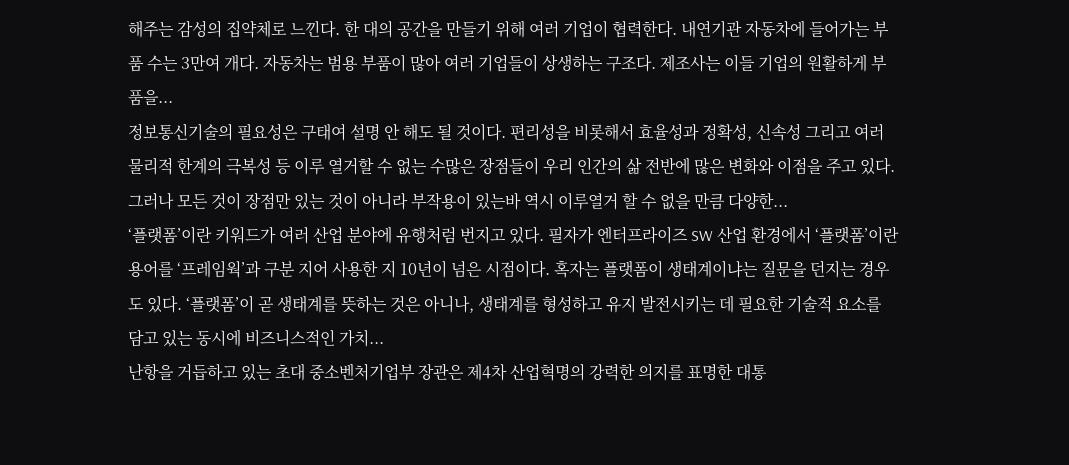해주는 감성의 집약체로 느낀다. 한 대의 공간을 만들기 위해 여러 기업이 협력한다. 내연기관 자동차에 들어가는 부품 수는 3만여 개다. 자동차는 범용 부품이 많아 여러 기업들이 상생하는 구조다. 제조사는 이들 기업의 원활하게 부품을...
정보통신기술의 필요성은 구태여 설명 안 해도 될 것이다. 편리성을 비롯해서 효율성과 정확성, 신속성 그리고 여러 물리적 한계의 극복성 등 이루 열거할 수 없는 수많은 장점들이 우리 인간의 삶 전반에 많은 변화와 이점을 주고 있다.그러나 모든 것이 장점만 있는 것이 아니라 부작용이 있는바 역시 이루열거 할 수 없을 만큼 다양한...
‘플랫폼’이란 키워드가 여러 산업 분야에 유행처럼 번지고 있다. 필자가 엔터프라이즈 SW 산업 환경에서 ‘플랫폼’이란 용어를 ‘프레임웍’과 구분 지어 사용한 지 10년이 넘은 시점이다. 혹자는 플랫폼이 생태계이냐는 질문을 던지는 경우도 있다. ‘플랫폼’이 곧 생태계를 뜻하는 것은 아니나, 생태계를 형성하고 유지 발전시키는 데 필요한 기술적 요소를 담고 있는 동시에 비즈니스적인 가치...
난항을 거듭하고 있는 초대 중소벤처기업부 장관은 제4차 산업혁명의 강력한 의지를 표명한 대통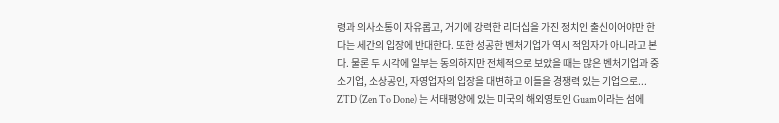령과 의사소통이 자유롭고, 거기에 강력한 리더십을 가진 정치인 출신이어야만 한다는 세간의 입장에 반대한다. 또한 성공한 벤처기업가 역시 적임자가 아니라고 본다. 물론 두 시각에 일부는 동의하지만 전체적으로 보았을 때는 많은 벤처기업과 중소기업, 소상공인, 자영업자의 입장을 대변하고 이들을 경쟁력 있는 기업으로...
ZTD (Zen To Done) 는 서태평양에 있는 미국의 해외영토인 Guam이라는 섬에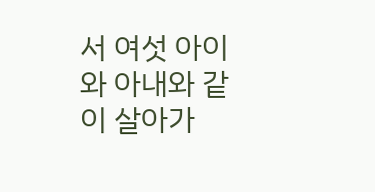서 여섯 아이와 아내와 같이 살아가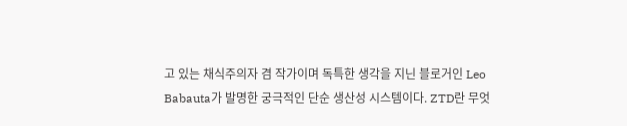고 있는 채식주의자 겸 작가이며 독특한 생각을 지닌 블로거인 Leo Babauta가 발명한 궁극적인 단순 생산성 시스템이다. ZTD란 무엇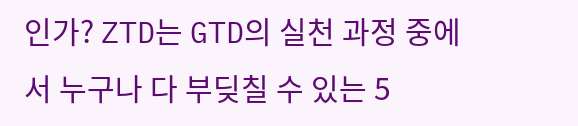인가? ZTD는 GTD의 실천 과정 중에서 누구나 다 부딪칠 수 있는 5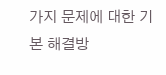가지 문제에 대한 기본 해결방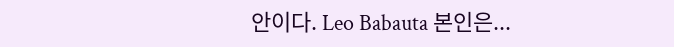안이다. Leo Babauta 본인은...